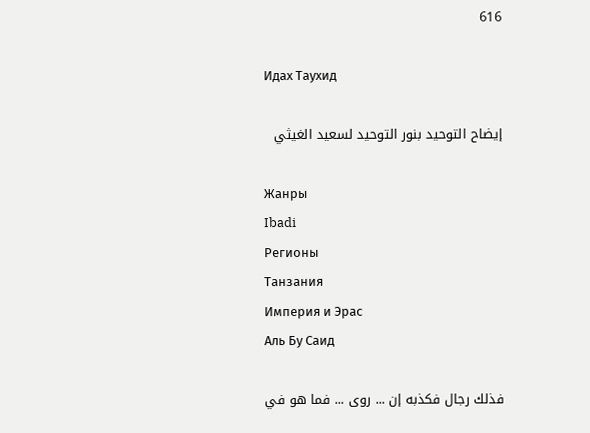616

Идах Таухид

إيضاح التوحيد بنور التوحيد لسعيد الغيثي

Жанры
Ibadi
Регионы
Танзания
Империя и Эрас
Аль Бу Саид

فذلك رجال فكذبه إن ... روى ... فما هو في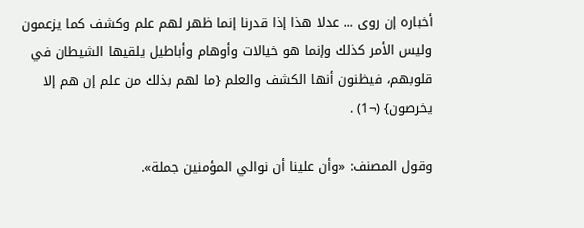أخباره إن روى ... عدلا هذا إذا قدرنا إنما ظهر لهم علم وكشف كما يزعمون وليس الأمر كذلك وإنما هو خيالات وأوهام وأباطيل يلقيها الشيطان في قلوبهم، فيظنون أنها الكشف والعلم {ما لهم بذلك من علم إن هم إلا يخرصون} (¬1) .

وقول المصنف: «وأن علينا أن نوالي المؤمنين جملة».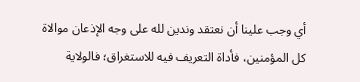أي وجب علينا أن نعتقد وندين لله على وجه الإذعان موالاة كل المؤمنين، فأداة التعريف فيه للاستغراق؛ فالولاية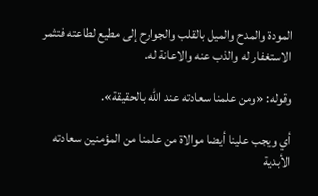المودة والمدح والميل بالقلب والجوارح إلى مطيع لطاعته فتثمر الاستغفار له والذب عنه والاعانة له.

وقوله: «ومن علمنا سعادته عند الله بالحقيقة».

أي ويجب علينا أيضا موالاة من علمنا من المؤمنين سعادته الأبدية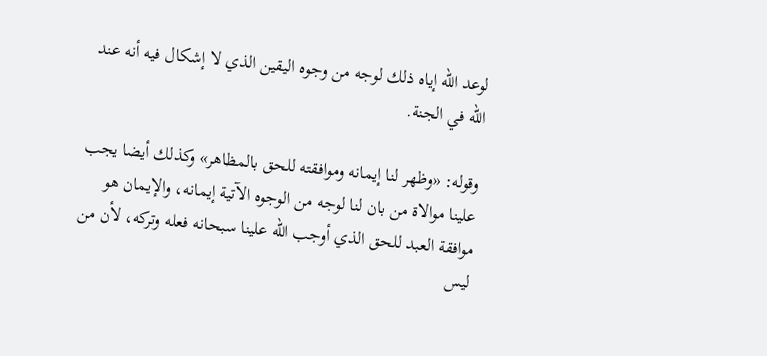لوعد الله إياه ذلك لوجه من وجوه اليقين الذي لا إشكال فيه أنه عند الله في الجنة.

وقوله: «وظهر لنا إيمانه وموافقته للحق بالمظاهر» وكذلك أيضا يجب علينا موالاة من بان لنا لوجه من الوجوه الآتية إيمانه، والإيمان هو موافقة العبد للحق الذي أوجب الله علينا سبحانه فعله وتركه، لأن من ليس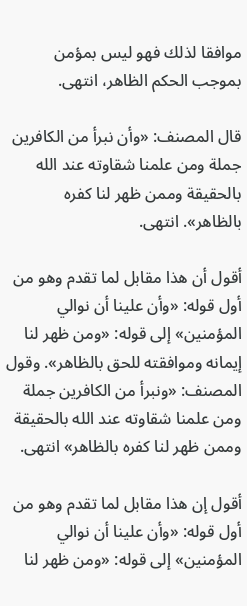موافقا لذلك فهو ليس بمؤمن بموجب الحكم الظاهر، انتهى.

قال المصنف: «وأن نبرأ من الكافرين جملة ومن علمنا شقاوته عند الله بالحقيقة وممن ظهر لنا كفره بالظاهر». انتهى.

أقول أن هذا مقابل لما تقدم وهو من أول قوله: «وأن علينا أن نوالي المؤمنين» إلى قوله: «ومن ظهر لنا إيمانه وموافقته للحق بالظاهر». وقول المصنف: «ونبرأ من الكافرين جملة ومن علمنا شقاوته عند الله بالحقيقة وممن ظهر لنا كفره بالظاهر» انتهى.

أقول إن هذا مقابل لما تقدم وهو من أول قوله: «وأن علينا أن نوالي المؤمنين» إلى قوله: «ومن ظهر لنا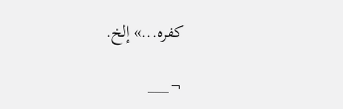كفره...» إلخ.

¬___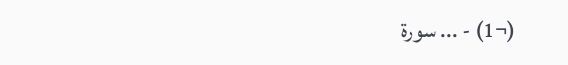(¬1) - ... سورة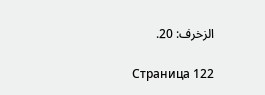الزخرف: 20.

Страница 122